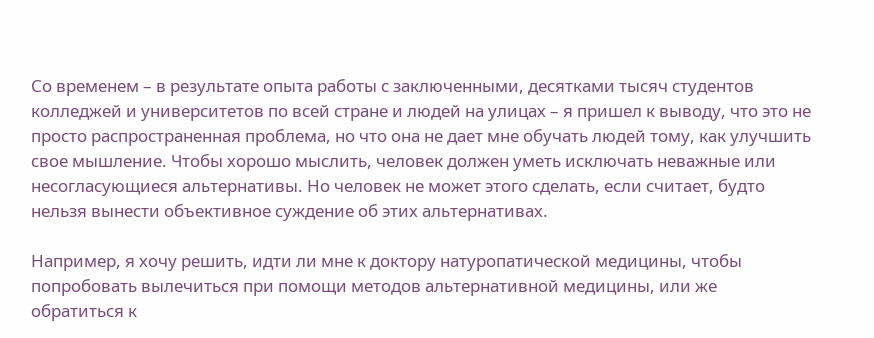Со временем – в результате опыта работы с заключенными, десятками тысяч студентов колледжей и университетов по всей стране и людей на улицах – я пришел к выводу, что это не просто распространенная проблема, но что она не дает мне обучать людей тому, как улучшить свое мышление. Чтобы хорошо мыслить, человек должен уметь исключать неважные или несогласующиеся альтернативы. Но человек не может этого сделать, если считает, будто нельзя вынести объективное суждение об этих альтернативах.

Например, я хочу решить, идти ли мне к доктору натуропатической медицины, чтобы попробовать вылечиться при помощи методов альтернативной медицины, или же обратиться к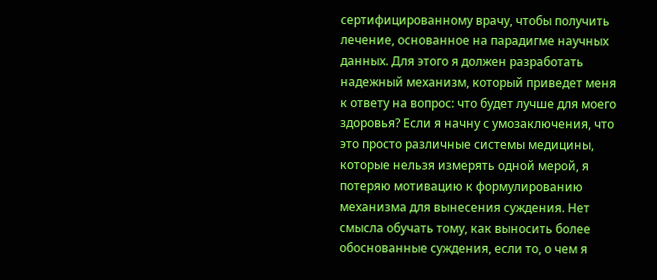сертифицированному врачу, чтобы получить лечение, основанное на парадигме научных данных. Для этого я должен разработать надежный механизм, который приведет меня к ответу на вопрос: что будет лучше для моего здоровья? Если я начну с умозаключения, что это просто различные системы медицины, которые нельзя измерять одной мерой, я потеряю мотивацию к формулированию механизма для вынесения суждения. Нет смысла обучать тому, как выносить более обоснованные суждения, если то, о чем я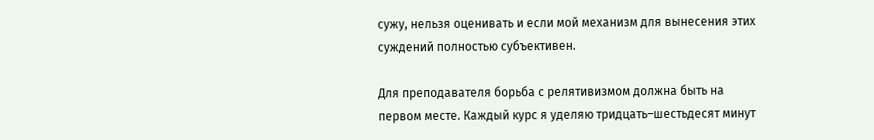сужу, нельзя оценивать и если мой механизм для вынесения этих суждений полностью субъективен.

Для преподавателя борьба с релятивизмом должна быть на первом месте. Каждый курс я уделяю тридцать–шестьдесят минут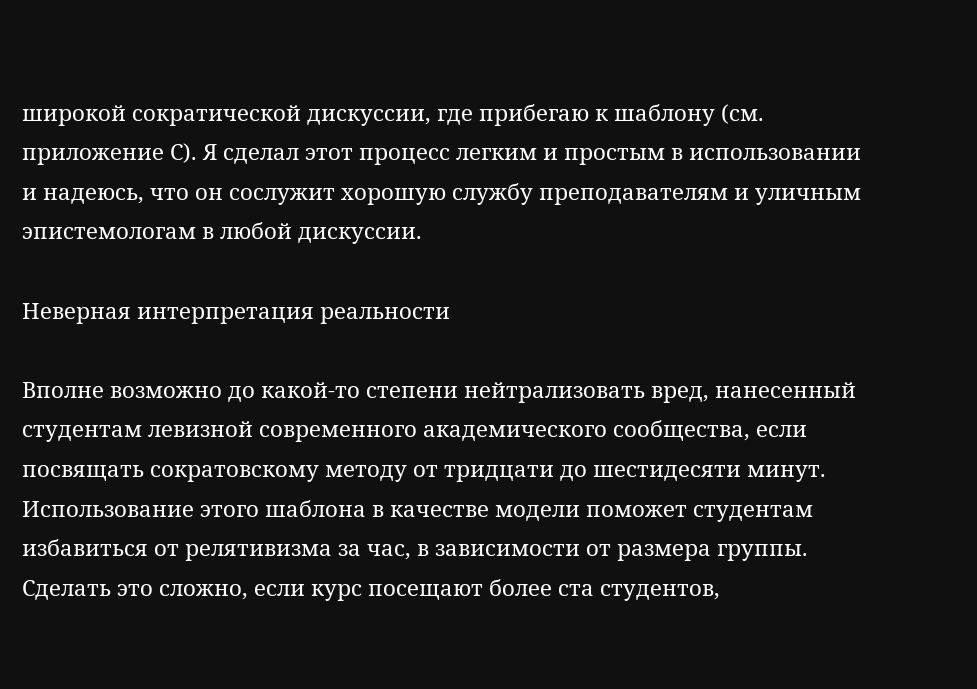широкой сократической дискуссии, где прибегаю к шаблону (см. приложение С). Я сделал этот процесс легким и простым в использовании и надеюсь, что он сослужит хорошую службу преподавателям и уличным эпистемологам в любой дискуссии.

Неверная интерпретация реальности

Вполне возможно до какой-то степени нейтрализовать вред, нанесенный студентам левизной современного академического сообщества, если посвящать сократовскому методу от тридцати до шестидесяти минут. Использование этого шаблона в качестве модели поможет студентам избавиться от релятивизма за час, в зависимости от размера группы. Сделать это сложно, если курс посещают более ста студентов,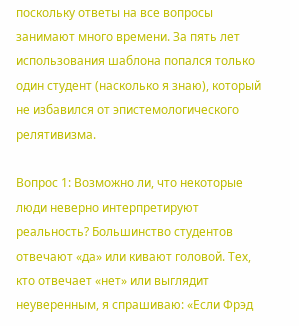поскольку ответы на все вопросы занимают много времени. За пять лет использования шаблона попался только один студент (насколько я знаю), который не избавился от эпистемологического релятивизма.

Вопрос 1: Возможно ли, что некоторые люди неверно интерпретируют реальность? Большинство студентов отвечают «да» или кивают головой. Тех, кто отвечает «нет» или выглядит неуверенным, я спрашиваю: «Если Фрэд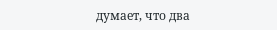думает, что два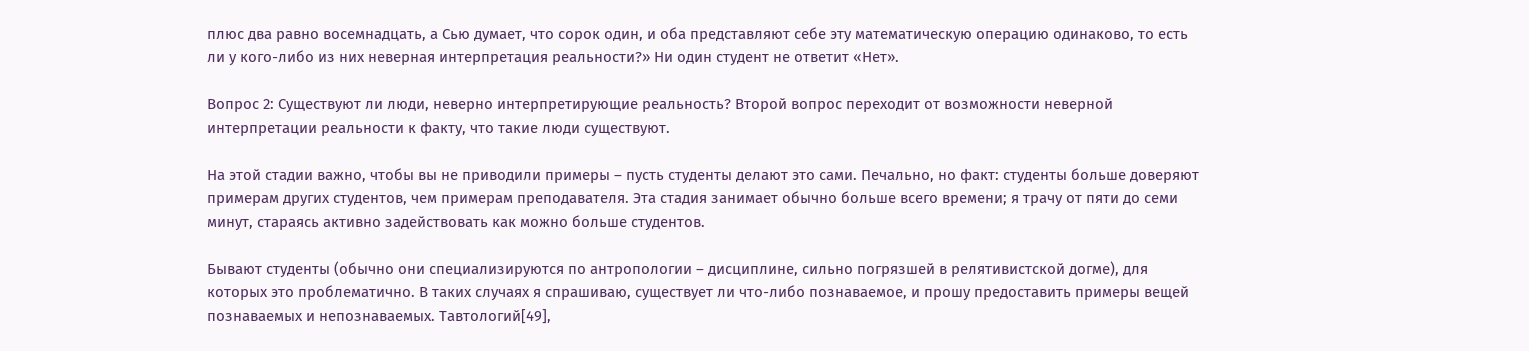плюс два равно восемнадцать, а Сью думает, что сорок один, и оба представляют себе эту математическую операцию одинаково, то есть ли у кого-либо из них неверная интерпретация реальности?» Ни один студент не ответит «Нет».

Вопрос 2: Существуют ли люди, неверно интерпретирующие реальность? Второй вопрос переходит от возможности неверной интерпретации реальности к факту, что такие люди существуют.

На этой стадии важно, чтобы вы не приводили примеры – пусть студенты делают это сами. Печально, но факт: студенты больше доверяют примерам других студентов, чем примерам преподавателя. Эта стадия занимает обычно больше всего времени; я трачу от пяти до семи минут, стараясь активно задействовать как можно больше студентов.

Бывают студенты (обычно они специализируются по антропологии – дисциплине, сильно погрязшей в релятивистской догме), для которых это проблематично. В таких случаях я спрашиваю, существует ли что-либо познаваемое, и прошу предоставить примеры вещей познаваемых и непознаваемых. Тавтологий[49],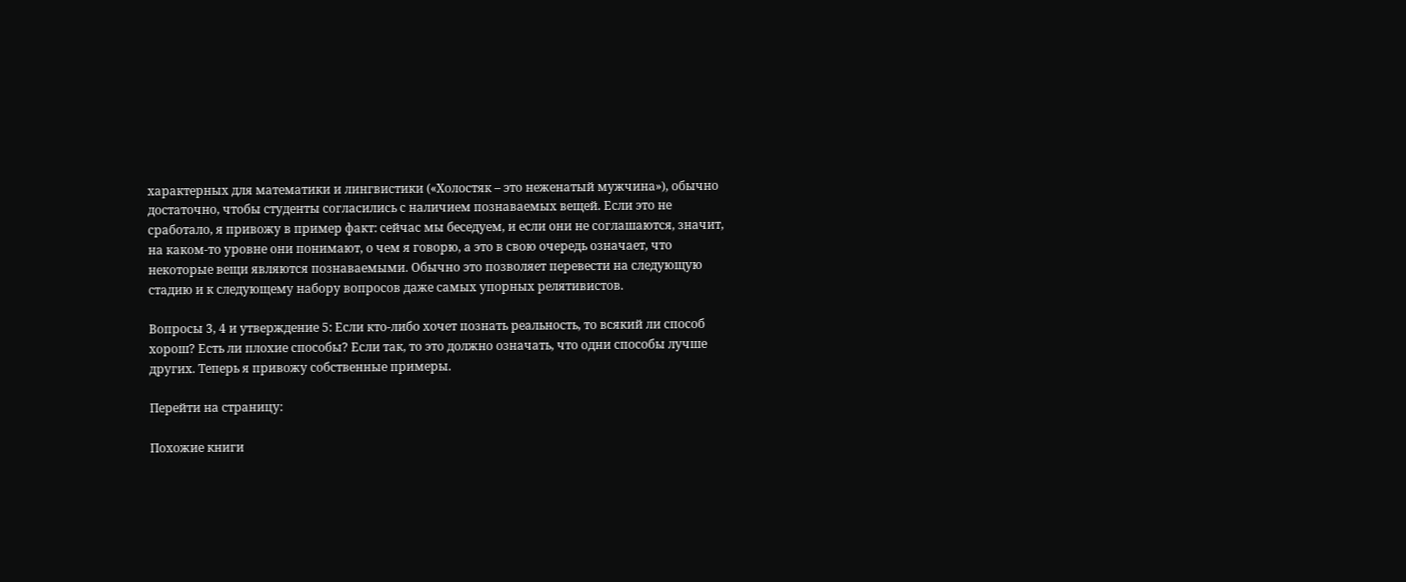характерных для математики и лингвистики («Холостяк – это неженатый мужчина»), обычно достаточно, чтобы студенты согласились с наличием познаваемых вещей. Если это не сработало, я привожу в пример факт: сейчас мы беседуем, и если они не соглашаются, значит, на каком-то уровне они понимают, о чем я говорю, а это в свою очередь означает, что некоторые вещи являются познаваемыми. Обычно это позволяет перевести на следующую стадию и к следующему набору вопросов даже самых упорных релятивистов.

Вопросы 3, 4 и утверждение 5: Если кто-либо хочет познать реальность, то всякий ли способ хорош? Есть ли плохие способы? Если так, то это должно означать, что одни способы лучше других. Теперь я привожу собственные примеры.

Перейти на страницу:

Похожие книги